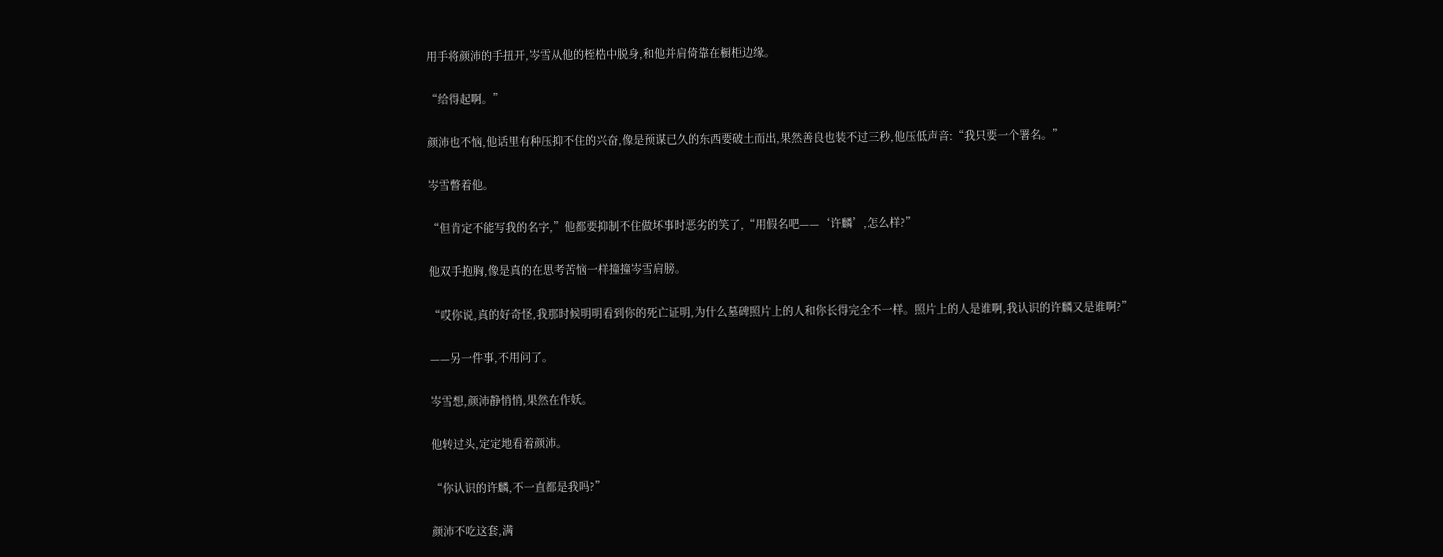用手将颜沛的手扭开,岑雪从他的桎梏中脱身,和他并肩倚靠在橱柜边缘。

“给得起啊。”

颜沛也不恼,他话里有种压抑不住的兴奋,像是预谋已久的东西要破土而出,果然善良也装不过三秒,他压低声音:“我只要一个署名。”

岑雪瞥着他。

“但肯定不能写我的名字,”他都要抑制不住做坏事时恶劣的笑了,“用假名吧——‘许麟’,怎么样?”

他双手抱胸,像是真的在思考苦恼一样撞撞岑雪肩膀。

“哎你说,真的好奇怪,我那时候明明看到你的死亡证明,为什么墓碑照片上的人和你长得完全不一样。照片上的人是谁啊,我认识的许麟又是谁啊?”

——另一件事,不用问了。

岑雪想,颜沛静悄悄,果然在作妖。

他转过头,定定地看着颜沛。

“你认识的许麟,不一直都是我吗?”

颜沛不吃这套,满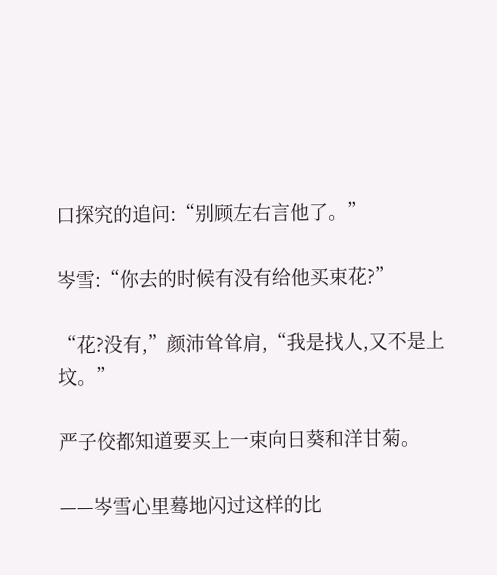口探究的追问:“别顾左右言他了。”

岑雪:“你去的时候有没有给他买束花?”

“花?没有,”颜沛耸耸肩,“我是找人,又不是上坟。”

严子佼都知道要买上一束向日葵和洋甘菊。

——岑雪心里蓦地闪过这样的比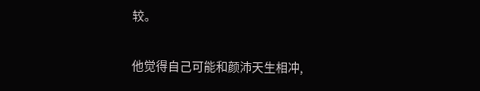较。

他觉得自己可能和颜沛天生相冲,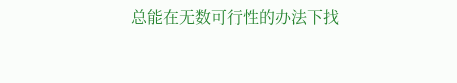总能在无数可行性的办法下找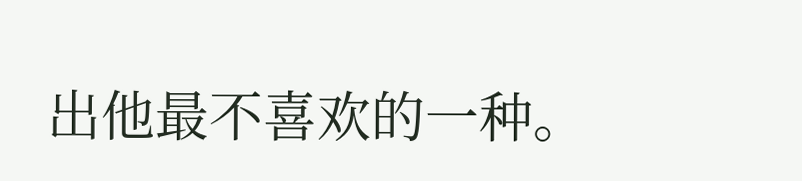出他最不喜欢的一种。